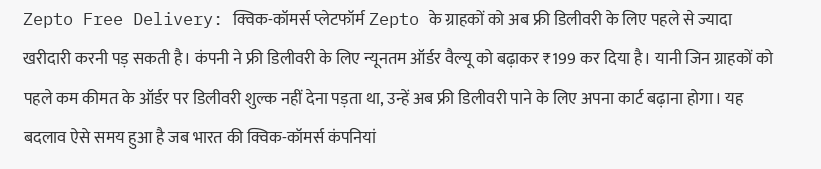Zepto Free Delivery: क्विक-कॉमर्स प्लेटफॉर्म Zepto के ग्राहकों को अब फ्री डिलीवरी के लिए पहले से ज्यादा खरीदारी करनी पड़ सकती है। कंपनी ने फ्री डिलीवरी के लिए न्यूनतम ऑर्डर वैल्यू को बढ़ाकर ₹199 कर दिया है। यानी जिन ग्राहकों को पहले कम कीमत के ऑर्डर पर डिलीवरी शुल्क नहीं देना पड़ता था, उन्हें अब फ्री डिलीवरी पाने के लिए अपना कार्ट बढ़ाना होगा। यह बदलाव ऐसे समय हुआ है जब भारत की क्विक-कॉमर्स कंपनियां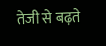तेजी से बढ़ते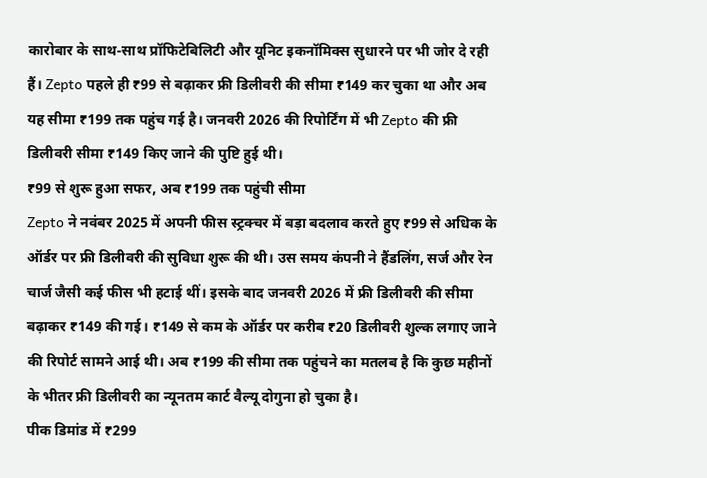कारोबार के साथ-साथ प्रॉफिटेबिलिटी और यूनिट इकनॉमिक्स सुधारने पर भी जोर दे रही हैं। Zepto पहले ही ₹99 से बढ़ाकर फ्री डिलीवरी की सीमा ₹149 कर चुका था और अब यह सीमा ₹199 तक पहुंच गई है। जनवरी 2026 की रिपोर्टिंग में भी Zepto की फ्री डिलीवरी सीमा ₹149 किए जाने की पुष्टि हुई थी।
₹99 से शुरू हुआ सफर, अब ₹199 तक पहुंची सीमा
Zepto ने नवंबर 2025 में अपनी फीस स्ट्रक्चर में बड़ा बदलाव करते हुए ₹99 से अधिक के ऑर्डर पर फ्री डिलीवरी की सुविधा शुरू की थी। उस समय कंपनी ने हैंडलिंग, सर्ज और रेन चार्ज जैसी कई फीस भी हटाई थीं। इसके बाद जनवरी 2026 में फ्री डिलीवरी की सीमा बढ़ाकर ₹149 की गई। ₹149 से कम के ऑर्डर पर करीब ₹20 डिलीवरी शुल्क लगाए जाने की रिपोर्ट सामने आई थी। अब ₹199 की सीमा तक पहुंचने का मतलब है कि कुछ महीनों के भीतर फ्री डिलीवरी का न्यूनतम कार्ट वैल्यू दोगुना हो चुका है।
पीक डिमांड में ₹299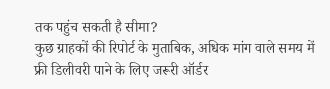तक पहुंच सकती है सीमा?
कुछ ग्राहकों की रिपोर्ट के मुताबिक, अधिक मांग वाले समय में फ्री डिलीवरी पाने के लिए जरूरी ऑर्डर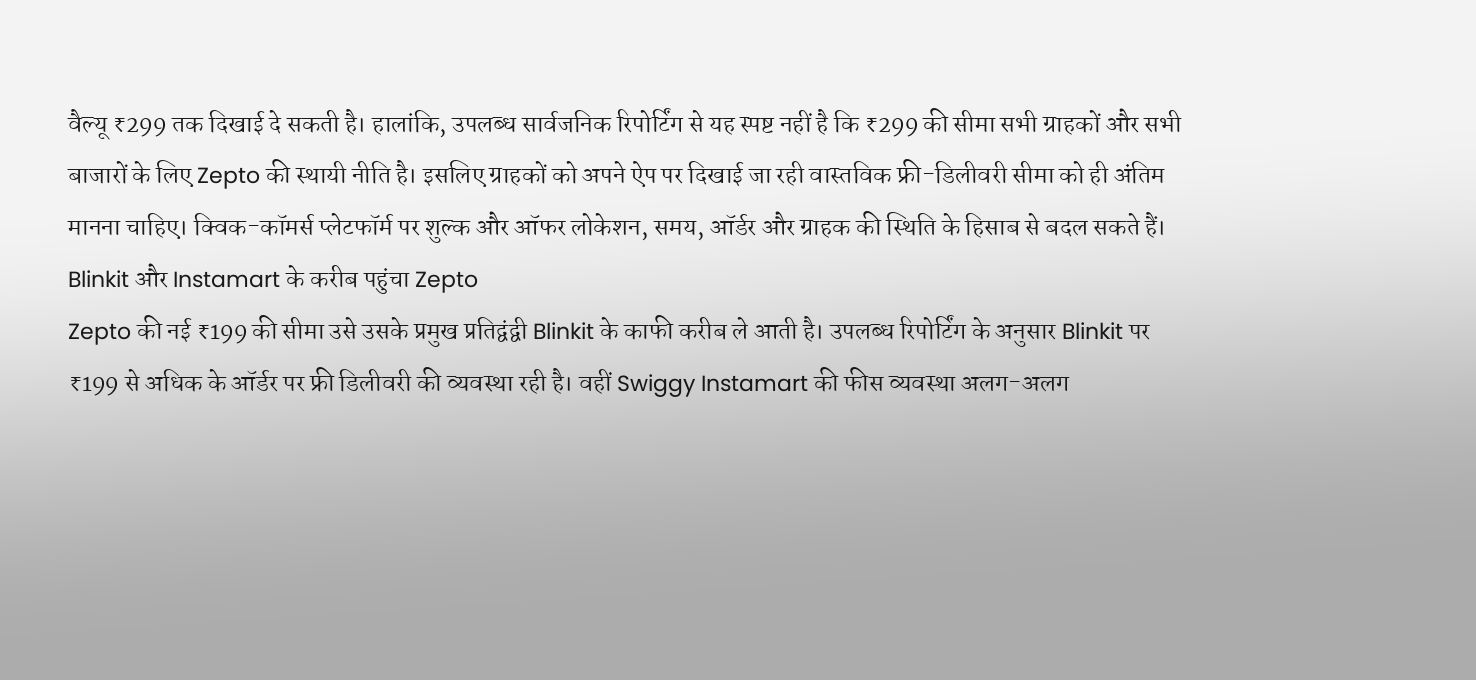वैल्यू ₹299 तक दिखाई दे सकती है। हालांकि, उपलब्ध सार्वजनिक रिपोर्टिंग से यह स्पष्ट नहीं है कि ₹299 की सीमा सभी ग्राहकों और सभी बाजारों के लिए Zepto की स्थायी नीति है। इसलिए ग्राहकों को अपने ऐप पर दिखाई जा रही वास्तविक फ्री-डिलीवरी सीमा को ही अंतिम मानना चाहिए। क्विक-कॉमर्स प्लेटफॉर्म पर शुल्क और ऑफर लोकेशन, समय, ऑर्डर और ग्राहक की स्थिति के हिसाब से बदल सकते हैं।
Blinkit और Instamart के करीब पहुंचा Zepto
Zepto की नई ₹199 की सीमा उसे उसके प्रमुख प्रतिद्वंद्वी Blinkit के काफी करीब ले आती है। उपलब्ध रिपोर्टिंग के अनुसार Blinkit पर ₹199 से अधिक के ऑर्डर पर फ्री डिलीवरी की व्यवस्था रही है। वहीं Swiggy Instamart की फीस व्यवस्था अलग-अलग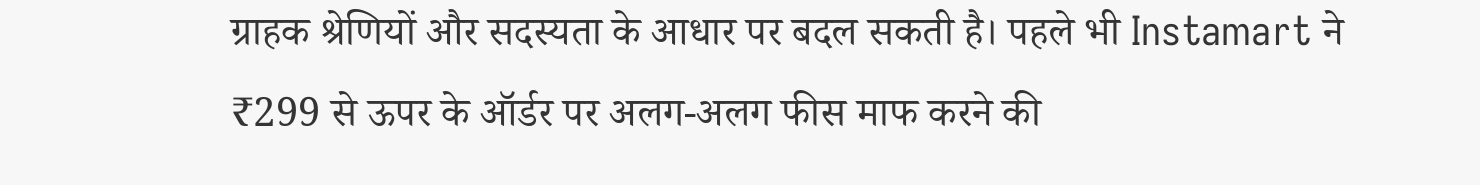ग्राहक श्रेणियों और सदस्यता के आधार पर बदल सकती है। पहले भी Instamart ने ₹299 से ऊपर के ऑर्डर पर अलग-अलग फीस माफ करने की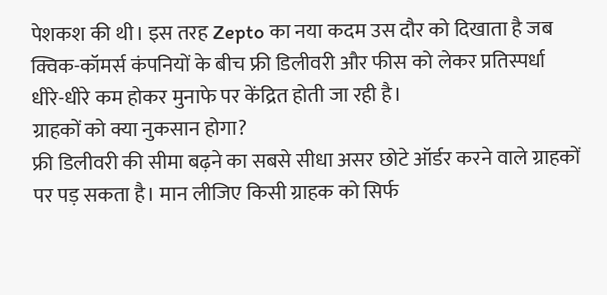पेशकश की थी। इस तरह Zepto का नया कदम उस दौर को दिखाता है जब क्विक-कॉमर्स कंपनियों के बीच फ्री डिलीवरी और फीस को लेकर प्रतिस्पर्धा धीरे-धीरे कम होकर मुनाफे पर केंद्रित होती जा रही है।
ग्राहकों को क्या नुकसान होगा?
फ्री डिलीवरी की सीमा बढ़ने का सबसे सीधा असर छोटे ऑर्डर करने वाले ग्राहकों पर पड़ सकता है। मान लीजिए किसी ग्राहक को सिर्फ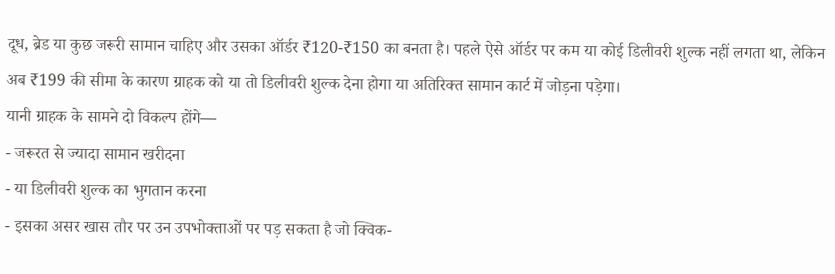दूध, ब्रेड या कुछ जरूरी सामान चाहिए और उसका ऑर्डर ₹120-₹150 का बनता है। पहले ऐसे ऑर्डर पर कम या कोई डिलीवरी शुल्क नहीं लगता था, लेकिन अब ₹199 की सीमा के कारण ग्राहक को या तो डिलीवरी शुल्क देना होगा या अतिरिक्त सामान कार्ट में जोड़ना पड़ेगा।
यानी ग्राहक के सामने दो विकल्प होंगे—
- जरूरत से ज्यादा सामान खरीदना
- या डिलीवरी शुल्क का भुगतान करना
- इसका असर खास तौर पर उन उपभोक्ताओं पर पड़ सकता है जो क्विक-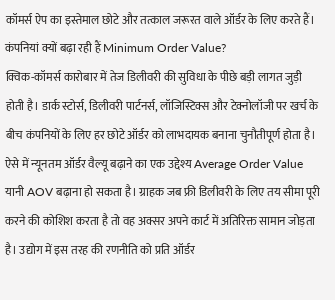कॉमर्स ऐप का इस्तेमाल छोटे और तत्काल जरूरत वाले ऑर्डर के लिए करते हैं।
कंपनियां क्यों बढ़ा रही हैं Minimum Order Value?
क्विक-कॉमर्स कारोबार में तेज डिलीवरी की सुविधा के पीछे बड़ी लागत जुड़ी होती है। डार्क स्टोर्स, डिलीवरी पार्टनर्स, लॉजिस्टिक्स और टेक्नोलॉजी पर खर्च के बीच कंपनियों के लिए हर छोटे ऑर्डर को लाभदायक बनाना चुनौतीपूर्ण होता है। ऐसे में न्यूनतम ऑर्डर वैल्यू बढ़ाने का एक उद्देश्य Average Order Value यानी AOV बढ़ाना हो सकता है। ग्राहक जब फ्री डिलीवरी के लिए तय सीमा पूरी करने की कोशिश करता है तो वह अक्सर अपने कार्ट में अतिरिक्त सामान जोड़ता है। उद्योग में इस तरह की रणनीति को प्रति ऑर्डर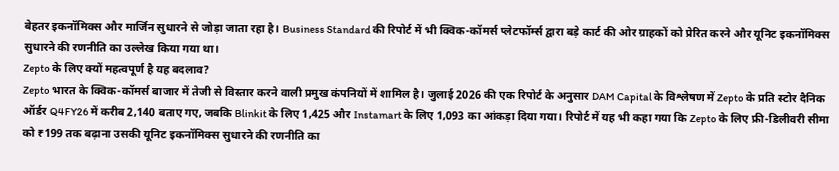बेहतर इकनॉमिक्स और मार्जिन सुधारने से जोड़ा जाता रहा है। Business Standard की रिपोर्ट में भी क्विक-कॉमर्स प्लेटफॉर्म्स द्वारा बड़े कार्ट की ओर ग्राहकों को प्रेरित करने और यूनिट इकनॉमिक्स सुधारने की रणनीति का उल्लेख किया गया था।
Zepto के लिए क्यों महत्वपूर्ण है यह बदलाव?
Zepto भारत के क्विक-कॉमर्स बाजार में तेजी से विस्तार करने वाली प्रमुख कंपनियों में शामिल है। जुलाई 2026 की एक रिपोर्ट के अनुसार DAM Capital के विश्लेषण में Zepto के प्रति स्टोर दैनिक ऑर्डर Q4FY26 में करीब 2,140 बताए गए, जबकि Blinkit के लिए 1,425 और Instamart के लिए 1,093 का आंकड़ा दिया गया। रिपोर्ट में यह भी कहा गया कि Zepto के लिए फ्री-डिलीवरी सीमा को ₹199 तक बढ़ाना उसकी यूनिट इकनॉमिक्स सुधारने की रणनीति का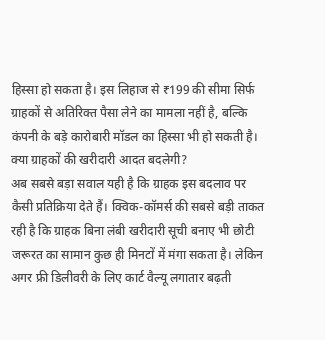हिस्सा हो सकता है। इस लिहाज से ₹199 की सीमा सिर्फ ग्राहकों से अतिरिक्त पैसा लेने का मामला नहीं है, बल्कि कंपनी के बड़े कारोबारी मॉडल का हिस्सा भी हो सकती है।
क्या ग्राहकों की खरीदारी आदत बदलेगी?
अब सबसे बड़ा सवाल यही है कि ग्राहक इस बदलाव पर कैसी प्रतिक्रिया देते हैं। क्विक-कॉमर्स की सबसे बड़ी ताकत रही है कि ग्राहक बिना लंबी खरीदारी सूची बनाए भी छोटी जरूरत का सामान कुछ ही मिनटों में मंगा सकता है। लेकिन अगर फ्री डिलीवरी के लिए कार्ट वैल्यू लगातार बढ़ती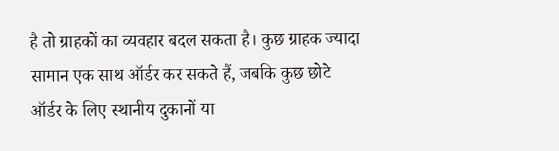है तो ग्राहकों का व्यवहार बदल सकता है। कुछ ग्राहक ज्यादा सामान एक साथ ऑर्डर कर सकते हैं, जबकि कुछ छोटे ऑर्डर के लिए स्थानीय दुकानों या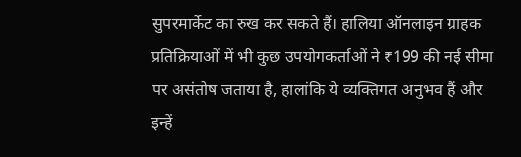सुपरमार्केट का रुख कर सकते हैं। हालिया ऑनलाइन ग्राहक प्रतिक्रियाओं में भी कुछ उपयोगकर्ताओं ने ₹199 की नई सीमा पर असंतोष जताया है, हालांकि ये व्यक्तिगत अनुभव हैं और इन्हें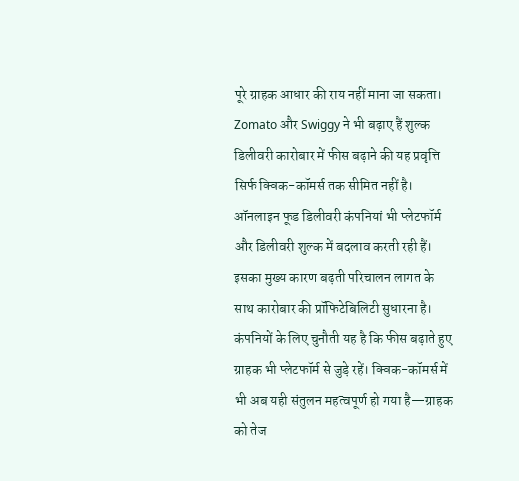पूरे ग्राहक आधार की राय नहीं माना जा सकता।
Zomato और Swiggy ने भी बढ़ाए हैं शुल्क
डिलीवरी कारोबार में फीस बढ़ाने की यह प्रवृत्ति सिर्फ क्विक-कॉमर्स तक सीमित नहीं है। ऑनलाइन फूड डिलीवरी कंपनियां भी प्लेटफॉर्म और डिलीवरी शुल्क में बदलाव करती रही हैं। इसका मुख्य कारण बढ़ती परिचालन लागत के साथ कारोबार की प्रॉफिटेबिलिटी सुधारना है। कंपनियों के लिए चुनौती यह है कि फीस बढ़ाते हुए ग्राहक भी प्लेटफॉर्म से जुड़े रहें। क्विक-कॉमर्स में भी अब यही संतुलन महत्वपूर्ण हो गया है—ग्राहक को तेज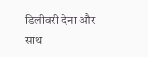डिलीवरी देना और साथ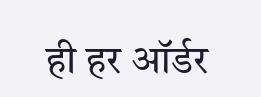ही हर ऑर्डर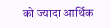को ज्यादा आर्थिक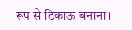रूप से टिकाऊ बनाना।